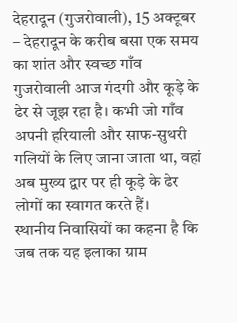देहरादून (गुजरोवाली), 15 अक्टूबर – देहरादून के करीब बसा एक समय का शांत और स्वच्छ गाँव गुजरोवाली आज गंदगी और कूड़े के ढेर से जूझ रहा है। कभी जो गाँव अपनी हरियाली और साफ-सुथरी गलियों के लिए जाना जाता था, वहां अब मुख्य द्वार पर ही कूड़े के ढेर लोगों का स्वागत करते हैं।
स्थानीय निवासियों का कहना है कि जब तक यह इलाका ग्राम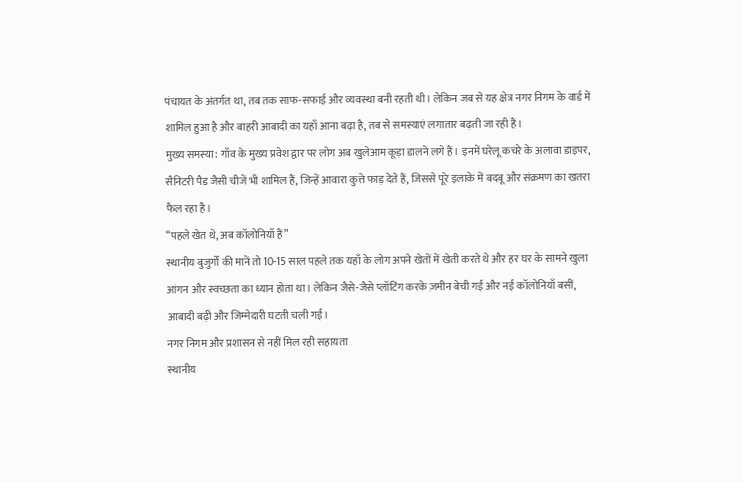पंचायत के अंतर्गत था, तब तक साफ-सफाई और व्यवस्था बनी रहती थी। लेकिन जब से यह क्षेत्र नगर निगम के वार्ड में शामिल हुआ है और बाहरी आबादी का यहाँ आना बढ़ा है, तब से समस्याएं लगातार बढ़ती जा रही हैं।
मुख्य समस्या: गाँव के मुख्य प्रवेश द्वार पर लोग अब खुलेआम कूड़ा डालने लगे हैं। इनमें घरेलू कचरे के अलावा डाइपर, सैनिटरी पैड जैसी चीजें भी शामिल हैं, जिन्हें आवारा कुत्ते फाड़ देते हैं, जिससे पूरे इलाके में बदबू और संक्रमण का खतरा फैल रहा है।
“पहले खेत थे, अब कॉलोनियाँ हैं”
स्थानीय बुजुर्गों की मानें तो 10-15 साल पहले तक यहाँ के लोग अपने खेतों में खेती करते थे और हर घर के सामने खुला आंगन और स्वच्छता का ध्यान होता था। लेकिन जैसे-जैसे प्लॉटिंग करके ज़मीन बेची गई और नई कॉलोनियाँ बसीं, आबादी बढ़ी और जिम्मेदारी घटती चली गई।
नगर निगम और प्रशासन से नहीं मिल रही सहायता
स्थानीय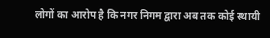लोगों का आरोप है कि नगर निगम द्वारा अब तक कोई स्थायी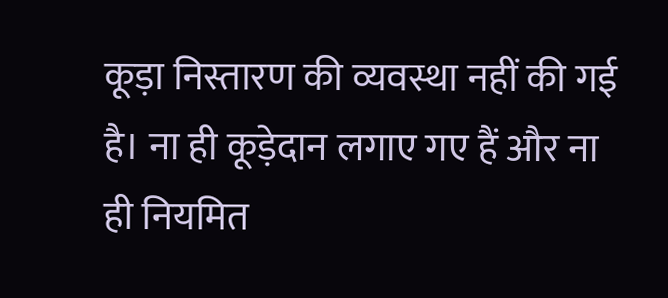कूड़ा निस्तारण की व्यवस्था नहीं की गई है। ना ही कूड़ेदान लगाए गए हैं और ना ही नियमित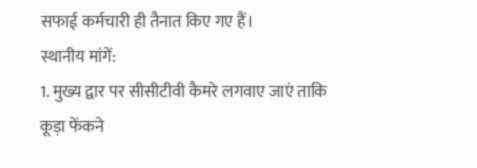सफाई कर्मचारी ही तैनात किए गए हैं।
स्थानीय मांगें:
1. मुख्य द्वार पर सीसीटीवी कैमरे लगवाए जाएं ताकि कूड़ा फेंकने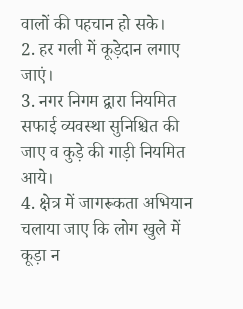वालों की पहचान हो सके।
2. हर गली में कूड़ेदान लगाए जाएं।
3. नगर निगम द्वारा नियमित सफाई व्यवस्था सुनिश्चित की जाए व कुड़े की गाड़ी नियमित आये।
4. क्षेत्र में जागरूकता अभियान चलाया जाए कि लोग खुले में कूड़ा न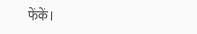फेंकें।